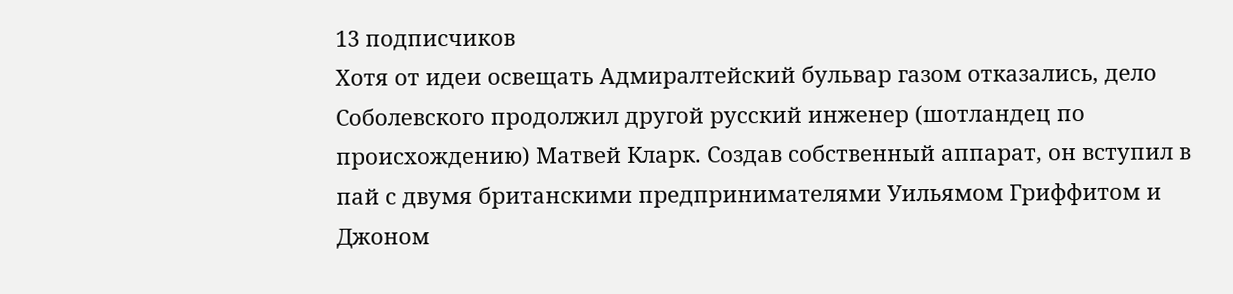13 подписчиков
Хотя от идеи освещать Адмиралтейский бульвар газом отказались, дело Соболевского продолжил другой русский инженер (шотландец по происхождению) Матвей Кларк. Создав собственный аппарат, он вступил в пай с двумя британскими предпринимателями Уильямом Гриффитом и Джоном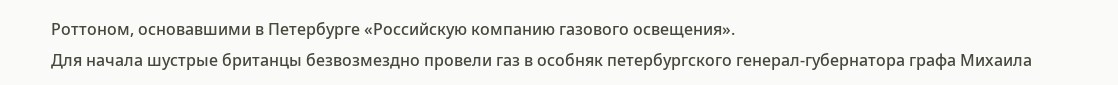Роттоном, основавшими в Петербурге «Российскую компанию газового освещения».
Для начала шустрые британцы безвозмездно провели газ в особняк петербургского генерал-губернатора графа Михаила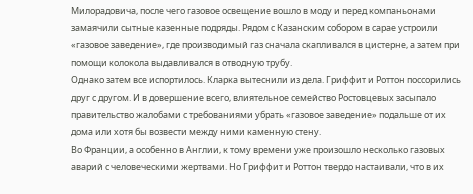Милорадовича, после чего газовое освещение вошло в моду и перед компаньонами замаячили сытные казенные подряды. Рядом с Казанским собором в сарае устроили «газовое заведение», где производимый газ сначала скапливался в цистерне, а затем при помощи колокола выдавливался в отводную трубу.
Однако затем все испортилось. Кларка вытеснили из дела. Гриффит и Роттон поссорились друг с другом. И в довершение всего, влиятельное семейство Ростовцевых засыпало правительство жалобами с требованиями убрать «газовое заведение» подальше от их дома или хотя бы возвести между ними каменную стену.
Во Франции, а особенно в Англии, к тому времени уже произошло несколько газовых аварий с человеческими жертвами. Но Гриффит и Роттон твердо настаивали, что в их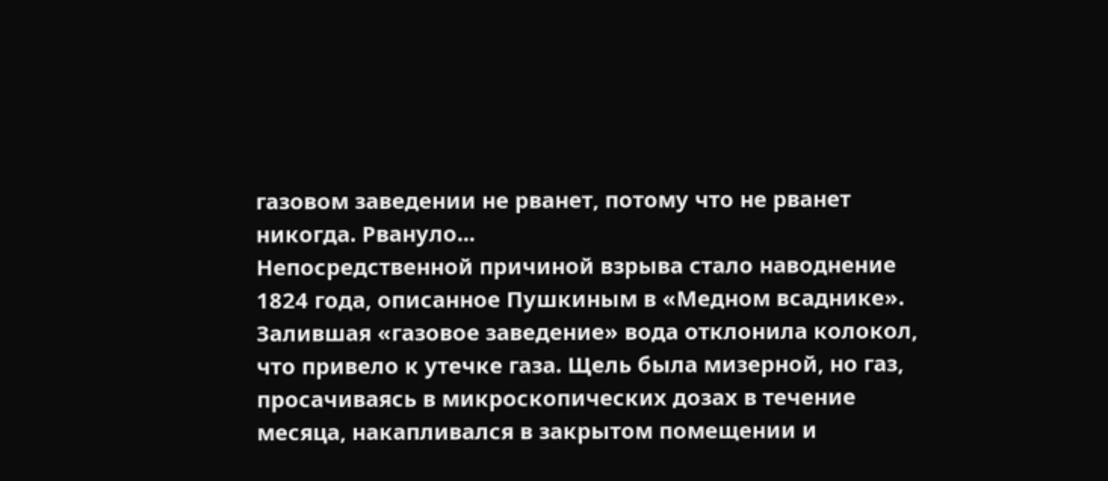газовом заведении не рванет, потому что не рванет никогда. Рвануло...
Непосредственной причиной взрыва стало наводнение 1824 года, описанное Пушкиным в «Медном всаднике». Залившая «газовое заведение» вода отклонила колокол, что привело к утечке газа. Щель была мизерной, но газ, просачиваясь в микроскопических дозах в течение месяца, накапливался в закрытом помещении и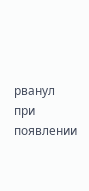рванул при появлении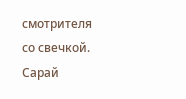смотрителя со свечкой.
Сарай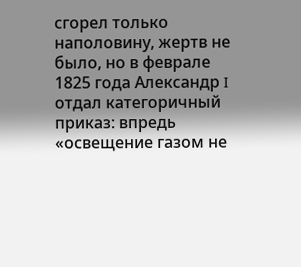сгорел только наполовину, жертв не было, но в феврале 1825 года Александр I отдал категоричный приказ: впредь «освещение газом не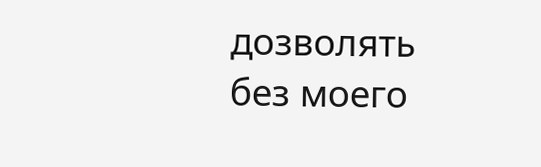дозволять без моего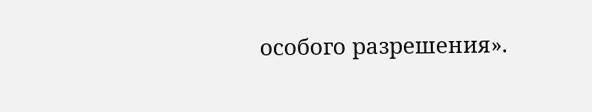особого разрешения».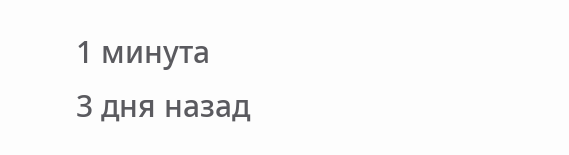1 минута
3 дня назад